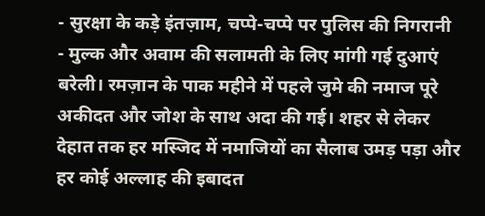- सुरक्षा के कड़े इंतज़ाम, चप्पे-चप्पे पर पुलिस की निगरानी
- मुल्क और अवाम की सलामती के लिए मांगी गई दुआएं
बरेली। रमज़ान के पाक महीने में पहले जुमे की नमाज पूरे अकीदत और जोश के साथ अदा की गई। शहर से लेकर देहात तक हर मस्जिद में नमाजियों का सैलाब उमड़ पड़ा और हर कोई अल्लाह की इबादत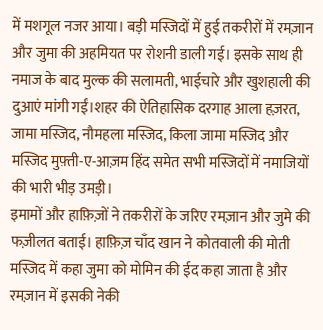में मशगूल नजर आया। बड़ी मस्जिदों में हुई तकरीरों में रमज़ान और जुमा की अहमियत पर रोशनी डाली गई। इसके साथ ही नमाज के बाद मुल्क की सलामती, भाईचारे और खुशहाली की दुआएं मांगी गईं।शहर की ऐतिहासिक दरगाह आला हज़रत, जामा मस्जिद, नौमहला मस्जिद, किला जामा मस्जिद और मस्जिद मुफ़्ती-ए-आज़म हिंद समेत सभी मस्जिदों में नमाजियों की भारी भीड़ उमड़ी।
इमामों और हाफ़िज़ों ने तकरीरों के जरिए रमज़ान और जुमे की फज़ीलत बताई। हाफ़िज़ चाँद खान ने कोतवाली की मोती मस्जिद में कहा जुमा को मोमिन की ईद कहा जाता है और रमज़ान में इसकी नेकी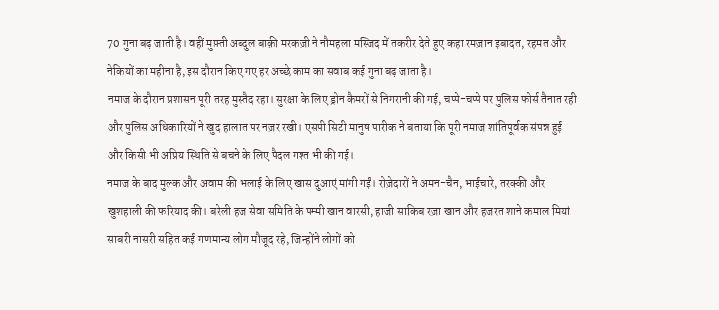70 गुना बढ़ जाती है। वहीं मुफ़्ती अब्दुल बाक़ी मरकज़ी ने नौमहला मस्जिद में तकरीर देते हुए कहा रमज़ान इबादत, रहमत और नेकियों का महीना है, इस दौरान किए गए हर अच्छे काम का सवाब कई गुना बढ़ जाता है।
नमाज के दौरान प्रशासन पूरी तरह मुस्तैद रहा। सुरक्षा के लिए ड्रोन कैमरों से निगरानी की गई, चप्पे-चप्पे पर पुलिस फोर्स तैनात रही और पुलिस अधिकारियों ने खुद हालात पर नज़र रखी। एसपी सिटी मानुष पारीक ने बताया कि पूरी नमाज शांतिपूर्वक संपन्न हुई और किसी भी अप्रिय स्थिति से बचने के लिए पैदल गश्त भी की गई।
नमाज के बाद मुल्क और अवाम की भलाई के लिए खास दुआएं मांगी गईं। रोज़ेदारों ने अमन-चैन, भाईचारे, तरक्की और खुशहाली की फरियाद की। बरेली हज सेवा समिति के पम्मी खान वारसी, हाजी साकिब रज़ा खान और हजरत शाने कमाल मियां साबरी नासरी सहित कई गणमान्य लोग मौजूद रहे, जिन्होंने लोगों को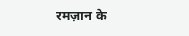रमज़ान के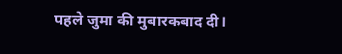पहले जुमा की मुबारकबाद दी।